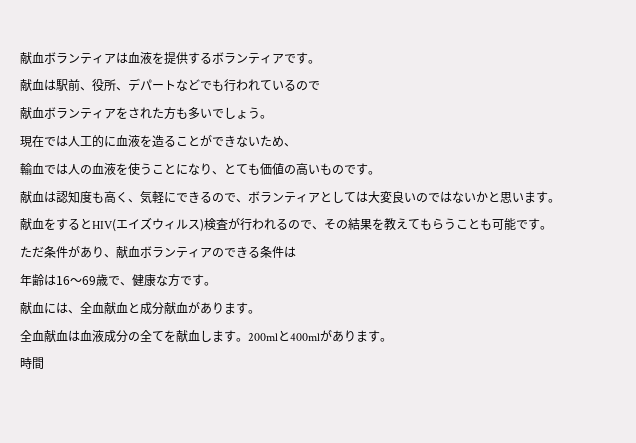献血ボランティアは血液を提供するボランティアです。
献血は駅前、役所、デパートなどでも行われているので
献血ボランティアをされた方も多いでしょう。
現在では人工的に血液を造ることができないため、
輸血では人の血液を使うことになり、とても価値の高いものです。
献血は認知度も高く、気軽にできるので、ボランティアとしては大変良いのではないかと思います。
献血をするとHIV(エイズウィルス)検査が行われるので、その結果を教えてもらうことも可能です。
ただ条件があり、献血ボランティアのできる条件は
年齢は16〜69歳で、健康な方です。
献血には、全血献血と成分献血があります。
全血献血は血液成分の全てを献血します。200mlと400mlがあります。
時間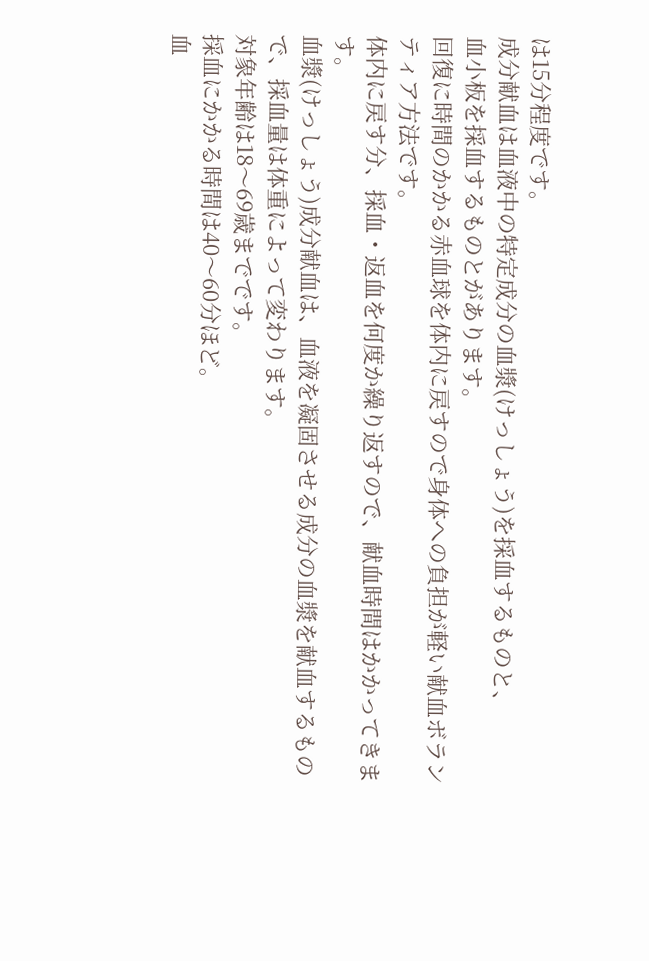は15分程度です。
成分献血は血液中の特定成分の血漿(けっしょう)を採血するものと、
血小板を採血するものとがあります。
回復に時間のかかる赤血球を体内に戻すので身体への負担が軽い献血ボランティア方法です。
体内に戻す分、採血・返血を何度か繰り返すので、献血時間はかかってきます。
血漿(けっしょう)成分献血は、血液を凝固させる成分の血漿を献血するもので、採血量は体重によって変わります。
対象年齢は18〜69歳までです。
採血にかかる時間は40〜60分ほど。
血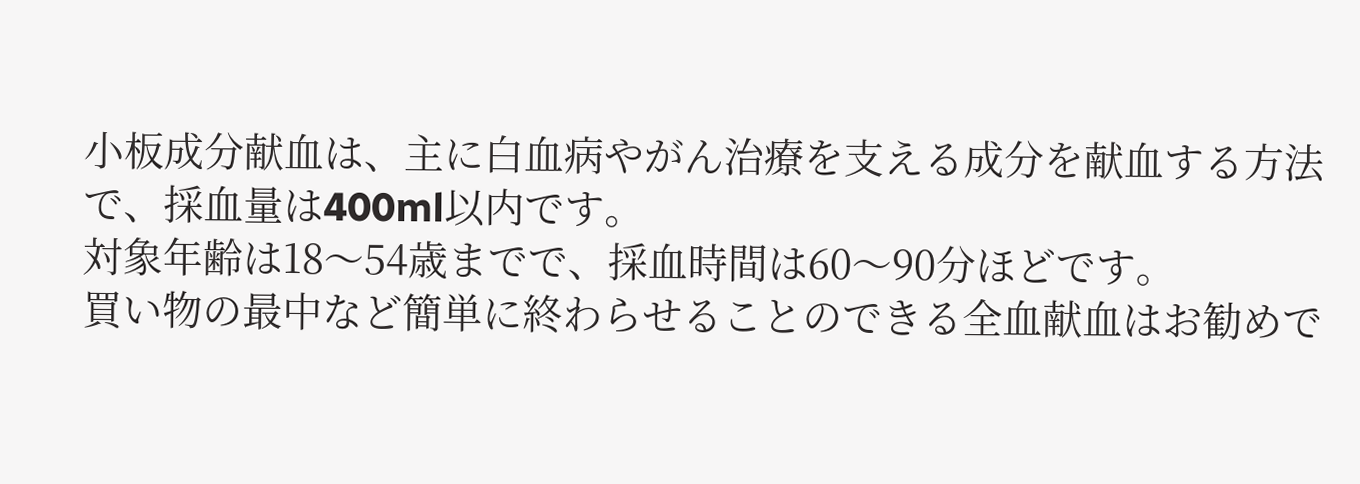小板成分献血は、主に白血病やがん治療を支える成分を献血する方法で、採血量は400ml以内です。
対象年齢は18〜54歳までで、採血時間は60〜90分ほどです。
買い物の最中など簡単に終わらせることのできる全血献血はお勧めで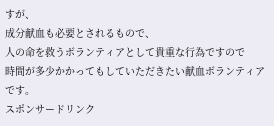すが、
成分献血も必要とされるもので、
人の命を救うボランティアとして貴重な行為ですので
時間が多少かかってもしていただきたい献血ボランティアです。
スポンサードリンク